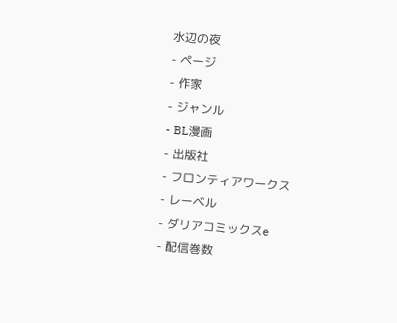水辺の夜
- ページ
- 作家
- ジャンル
- BL漫画
- 出版社
- フロンティアワークス
- レーベル
- ダリアコミックスe
- 配信巻数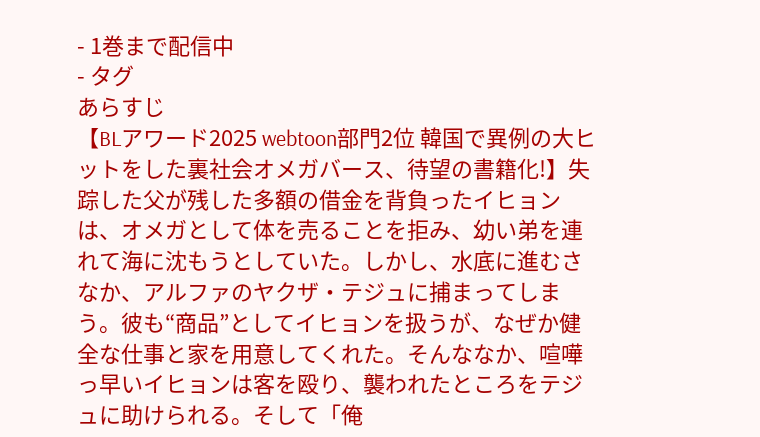- 1巻まで配信中
- タグ
あらすじ
【BLアワード2025 webtoon部門2位 韓国で異例の大ヒットをした裏社会オメガバース、待望の書籍化!】失踪した父が残した多額の借金を背負ったイヒョンは、オメガとして体を売ることを拒み、幼い弟を連れて海に沈もうとしていた。しかし、水底に進むさなか、アルファのヤクザ・テジュに捕まってしまう。彼も“商品”としてイヒョンを扱うが、なぜか健全な仕事と家を用意してくれた。そんななか、喧嘩っ早いイヒョンは客を殴り、襲われたところをテジュに助けられる。そして「俺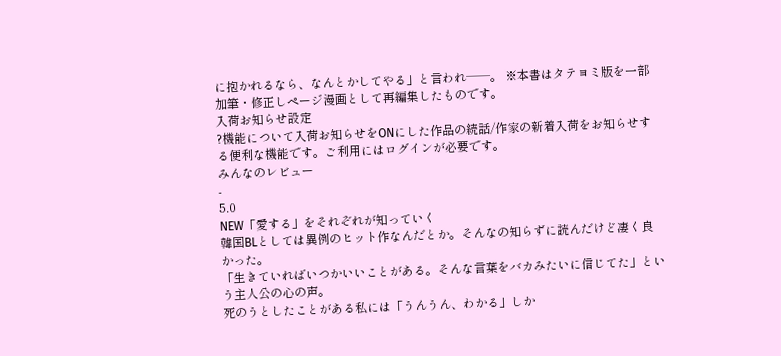に抱かれるなら、なんとかしてやる」と言われ──。 ※本書はタテヨミ版を一部加筆・修正しページ漫画として再編集したものです。
入荷お知らせ設定
?機能について入荷お知らせをONにした作品の続話/作家の新着入荷をお知らせする便利な機能です。ご利用にはログインが必要です。
みんなのレビュー
-
5.0
NEW「愛する」をそれぞれが知っていく
韓国BLとしては異例のヒット作なんだとか。そんなの知らずに読んだけど凄く良かった。
「生きていればいつかいいことがある。そんな言葉をバカみたいに信じてた」という主人公の心の声。
死のうとしたことがある私には「うんうん、わかる」しか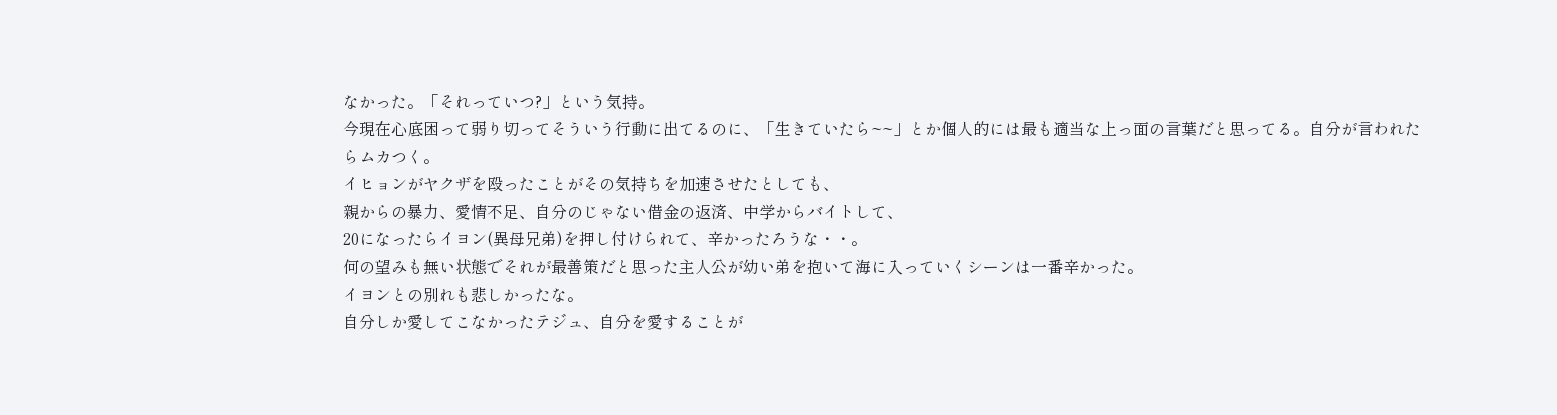なかった。「それっていつ?」という気持。
今現在心底困って弱り切ってそういう行動に出てるのに、「生きていたら~~」とか個人的には最も適当な上っ面の言葉だと思ってる。自分が言われたらムカつく。
イヒョンがヤクザを殴ったことがその気持ちを加速させたとしても、
親からの暴力、愛情不足、自分のじゃない借金の返済、中学からバイトして、
20になったらイヨン(異母兄弟)を押し付けられて、辛かったろうな・・。
何の望みも無い状態でそれが最善策だと思った主人公が幼い弟を抱いて海に入っていくシーンは一番辛かった。
イヨンとの別れも悲しかったな。
自分しか愛してこなかったテジュ、自分を愛することが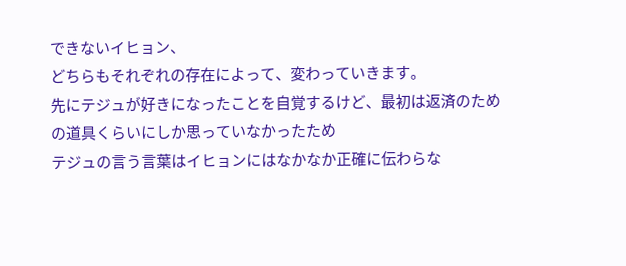できないイヒョン、
どちらもそれぞれの存在によって、変わっていきます。
先にテジュが好きになったことを自覚するけど、最初は返済のための道具くらいにしか思っていなかったため
テジュの言う言葉はイヒョンにはなかなか正確に伝わらな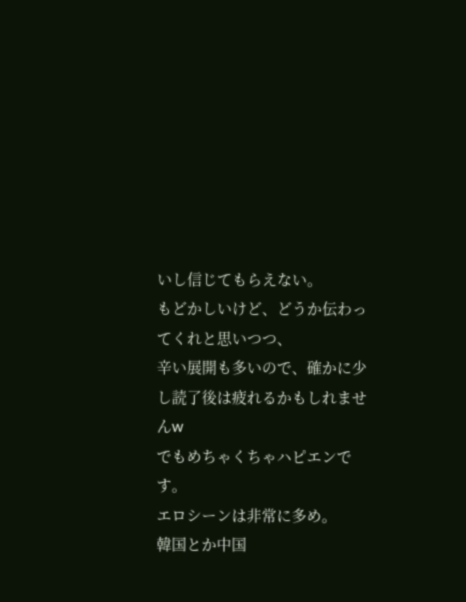いし信じてもらえない。
もどかしいけど、どうか伝わってくれと思いつつ、
辛い展開も多いので、確かに少し読了後は疲れるかもしれませんw
でもめちゃくちゃハピエンです。
エロシーンは非常に多め。
韓国とか中国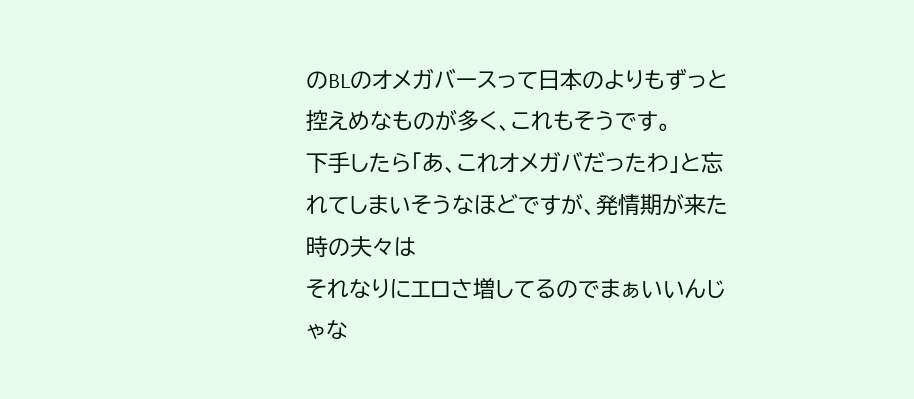のBLのオメガバースって日本のよりもずっと控えめなものが多く、これもそうです。
下手したら「あ、これオメガバだったわ」と忘れてしまいそうなほどですが、発情期が来た時の夫々は
それなりにエロさ増してるのでまぁいいんじゃな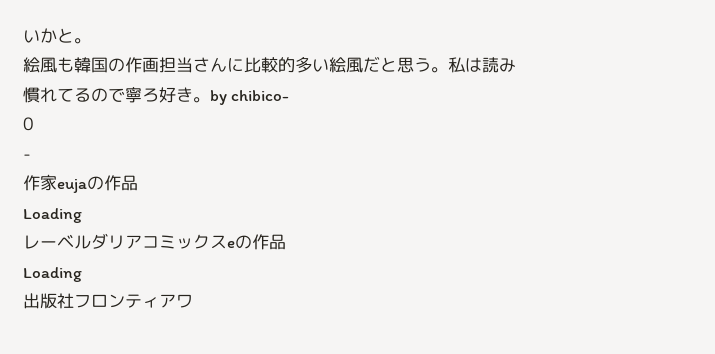いかと。
絵風も韓国の作画担当さんに比較的多い絵風だと思う。私は読み慣れてるので寧ろ好き。by chibico-
0
-
作家eujaの作品
Loading
レーベルダリアコミックスeの作品
Loading
出版社フロンティアワ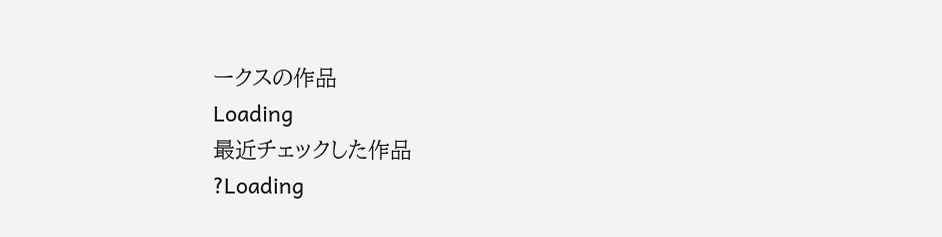ークスの作品
Loading
最近チェックした作品
?Loading